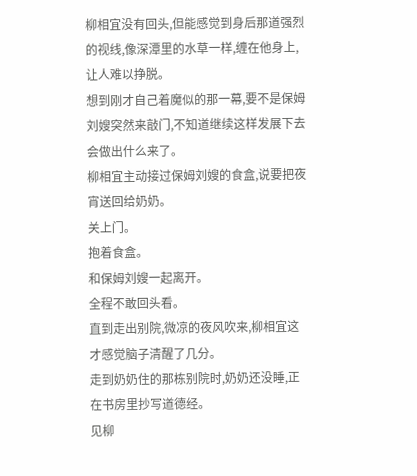柳相宜没有回头,但能感觉到身后那道强烈的视线,像深潭里的水草一样,缠在他身上,让人难以挣脱。
想到刚才自己着魔似的那一幕,要不是保姆刘嫂突然来敲门,不知道继续这样发展下去会做出什么来了。
柳相宜主动接过保姆刘嫂的食盒,说要把夜宵送回给奶奶。
关上门。
抱着食盒。
和保姆刘嫂一起离开。
全程不敢回头看。
直到走出别院,微凉的夜风吹来,柳相宜这才感觉脑子清醒了几分。
走到奶奶住的那栋别院时,奶奶还没睡,正在书房里抄写道德经。
见柳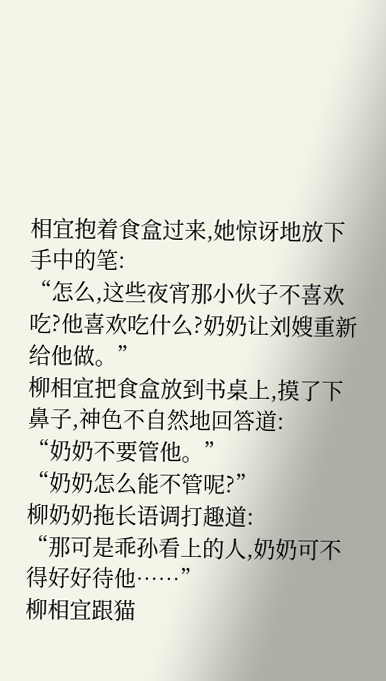相宜抱着食盒过来,她惊讶地放下手中的笔:
“怎么,这些夜宵那小伙子不喜欢吃?他喜欢吃什么?奶奶让刘嫂重新给他做。”
柳相宜把食盒放到书桌上,摸了下鼻子,神色不自然地回答道:
“奶奶不要管他。”
“奶奶怎么能不管呢?”
柳奶奶拖长语调打趣道:
“那可是乖孙看上的人,奶奶可不得好好待他……”
柳相宜跟猫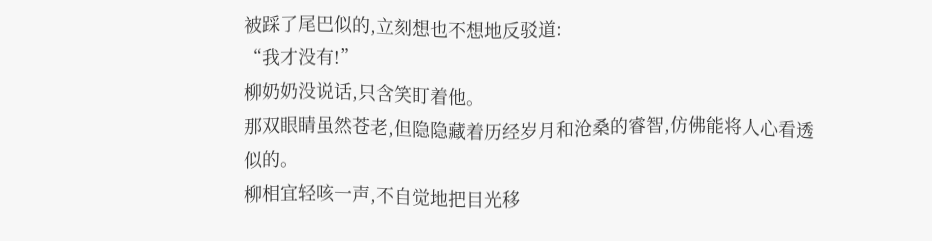被踩了尾巴似的,立刻想也不想地反驳道:
“我才没有!”
柳奶奶没说话,只含笑盯着他。
那双眼睛虽然苍老,但隐隐藏着历经岁月和沧桑的睿智,仿佛能将人心看透似的。
柳相宜轻咳一声,不自觉地把目光移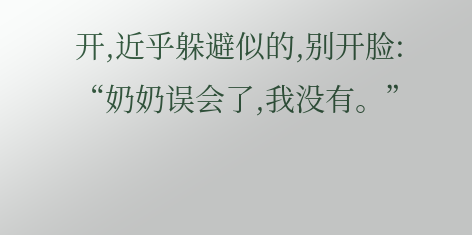开,近乎躲避似的,别开脸:
“奶奶误会了,我没有。”